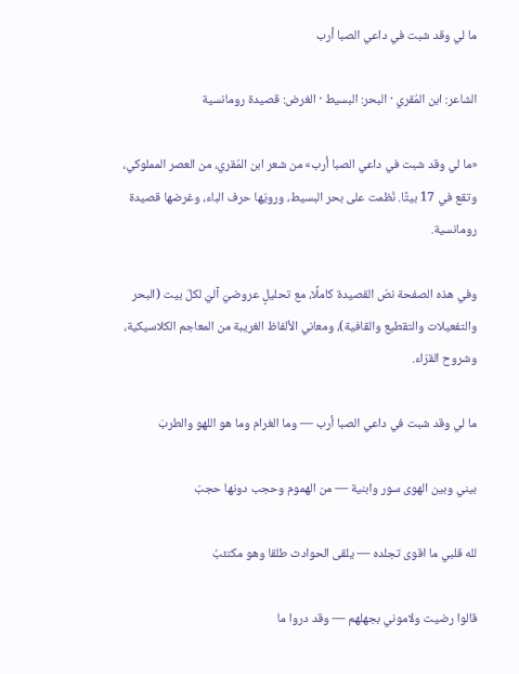ما لي وقد شبت في داعي الصبا أرب

الشاعر: ابن المُقري · البحر: البسيط · الغرض: قصيدة رومانسية

«ما لي وقد شبت في داعي الصبا أرب» من شعر ابن المُقري، من العصر المملوكي، وتقع في 17 بيتًا. نُظمت على بحر البسيط، ورويّها حرف الباء، وغرضها قصيدة رومانسية.

وفي هذه الصفحة نصّ القصيدة كاملًا، مع تحليلٍ عروضيّ آليّ لكلّ بيت (البحر والتفعيلات والتقطيع والقافية)، ومعاني الألفاظ الغريبة من المعاجم الكلاسيكية، وشروح القرّاء.

ما لي وقد شبت في داعي الصبا أرب — وما الغرام وما هو اللهو والطربَ

بيني وبين الهوى سور وابنية — من الهموم وحجب دونها حجبّ

لله قلبي ما اقوى تجلده — يلقى الحوادث طلقا وهو مكتئبُ

قالوا رضيت ولاموني بجهلهم — وقد دروا ما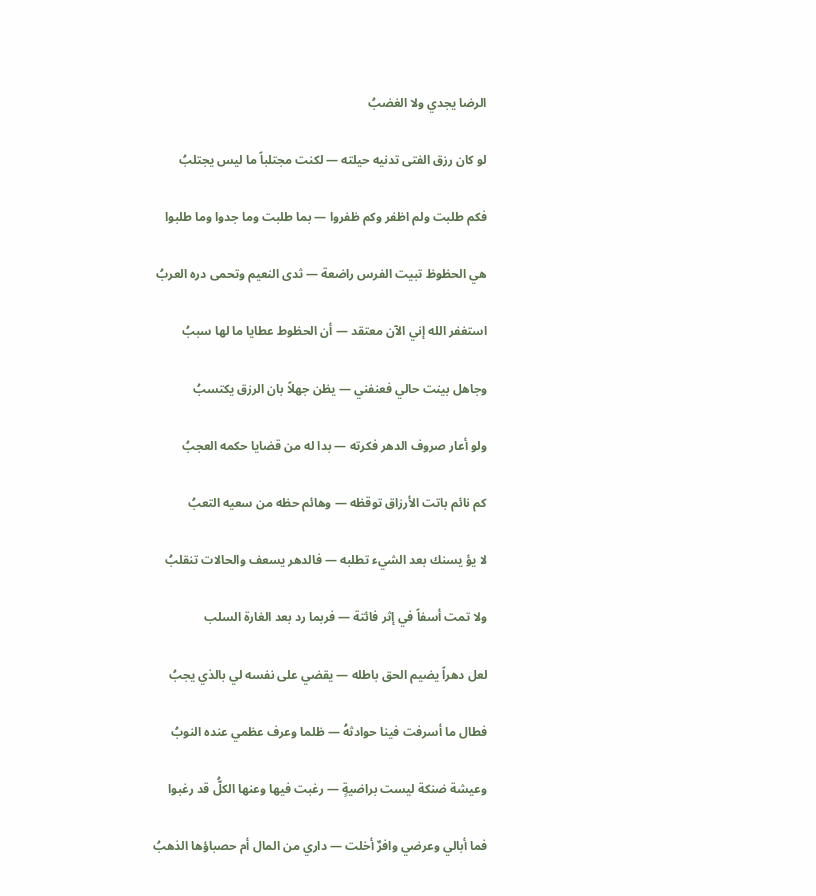الرضا يجدي ولا الغضبُ

لو كان رزق الفتى تدنيه حيلته — لكنت مجتلباً ما ليس يجتلبُ

فكم طلبت ولم اظفر وكم ظفروا — بما طلبت وما جدوا وما طلبوا

هي الحظوظ تبيت الفرس راضعة — ثدى النعيم وتحمى دره العربُ

استغفر الله إني الآن معتقد — أن الحظوط عطايا ما لها سببُ

وجاهل بينت حالي فعنفني — يظن جهلاً بان الرزق يكتسبُ

ولو أعار صروف الدهر فكرته — بدا له من قضايا حكمه العجبُ

كم نائم باتت الأرزاق توقظه — وهائم حظه من سعيه التعبُ

لا يؤ يسنك بعد الشيء تطلبه — فالدهر يسعف والحالات تنقلبُ

ولا تمت أسفاً في إثر فائتة — فربما رد بعد الغارة السلب

لعل دهراً يضيم الحق باطله — يقضي على نفسه لي بالذي يجبُ

فطال ما أسرفت فينا حوادثهُ — ظلما وعرف عظمي عنده النوبُ

وعيشة ضنكة ليست براضيةٍ — رغبت فيها وعنها الكلُّ قد رغبوا

فما أبالي وعرضي وافرٌ أخلت — داري من المال أم حصباؤها الذهبُ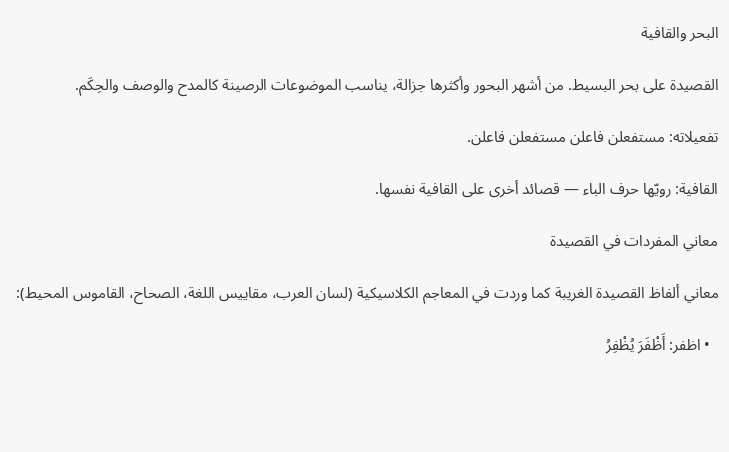البحر والقافية

القصيدة على بحر البسيط. من أشهر البحور وأكثرها جزالة، يناسب الموضوعات الرصينة كالمدح والوصف والحِكَم.

تفعيلاته: مستفعلن فاعلن مستفعلن فاعلن.

القافية: رويّها حرف الباء — قصائد أخرى على القافية نفسها.

معاني المفردات في القصيدة

معاني ألفاظ القصيدة الغريبة كما وردت في المعاجم الكلاسيكية (لسان العرب، مقاييس اللغة، الصحاح، القاموس المحيط):

  • اظفر: أَظْفَرَ يُظْفِرُ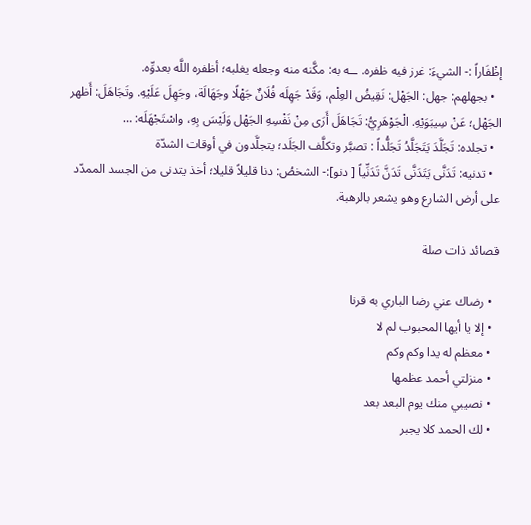إظْفَاراً :- الشيءَ: غرز فيه ظفره. ــه به: مكَّنه منه وجعله يغلبه؛ أظفره اللَّه بعدوِّه.
  • بجهلهم: جهل: الجَهْل: نَقِيضُ العِلْم، وَقَدْ جَهِلَه فُلَانٌ جَهْلًا وجَهَالَة، وجَهِلَ عَلَيْهِ. وتَجَاهَلَ: أَظهر الجَهْل؛ عَنْ سِيبَوَيْهِ. الْجَوْهَرِيُّ: تَجَاهَلَ أَرَى مِنْ نَفْسِهِ الجَهْل وَلَيْسَ بِهِ، واسْتَجْهَلَه: …
  • تجلده: تَجَلَّدَ يَتَجَلَّدُ تَجَلُّداً : تصبَّر وتكلَّف الجَلَد؛ يتجلَّدون في أوقات الشدّة
  • تدنيه: تَدَنَّى يَتَدَنَّى تَدَنَّ تَدَنِّياً [ دنو]:- الشخصُ: دنا قليلاً قليلا؛ أخذ يتدنى من الجسد الممدّد على أرض الشارع وهو يشعر بالرهبة.

قصائد ذات صلة

  • رضاك عني رضا الباري به قرنا
  • إلا يا أيها المحبوب لم لا
  • معظم له يدا وكم وكم
  • منزلتي أحمد عظمها
  • نصيبي منك يوم البعد بعد
  • لك الحمد كلا يجبر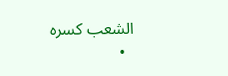الشعب كسره
  •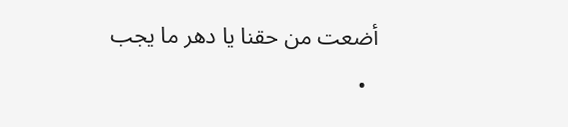أضعت من حقنا يا دهر ما يجب
  •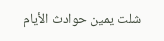شلت يمين حوادث الأيام